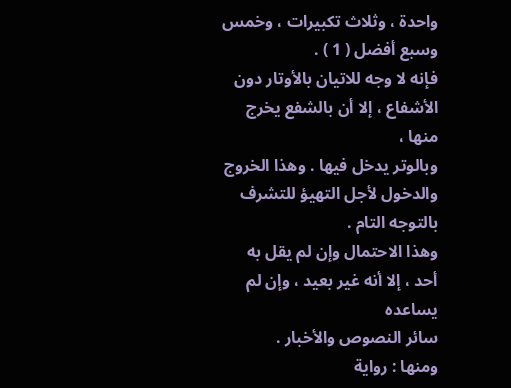واحدة ، وثلاث تكبيرات ، وخمس وسبع أفضل ( 1 ) .
فإنه لا وجه للاتيان بالأوتار دون الأشفاع ، إلا أن بالشفع يخرج منها ،
وبالوتر يدخل فيها . وهذا الخروج والدخول لأجل التهيؤ للتشرف
بالتوجه التام .
وهذا الاحتمال وإن لم يقل به أحد ، إلا أنه غير بعيد ، وإن لم يساعده
سائر النصوص والأخبار .
ومنها : رواية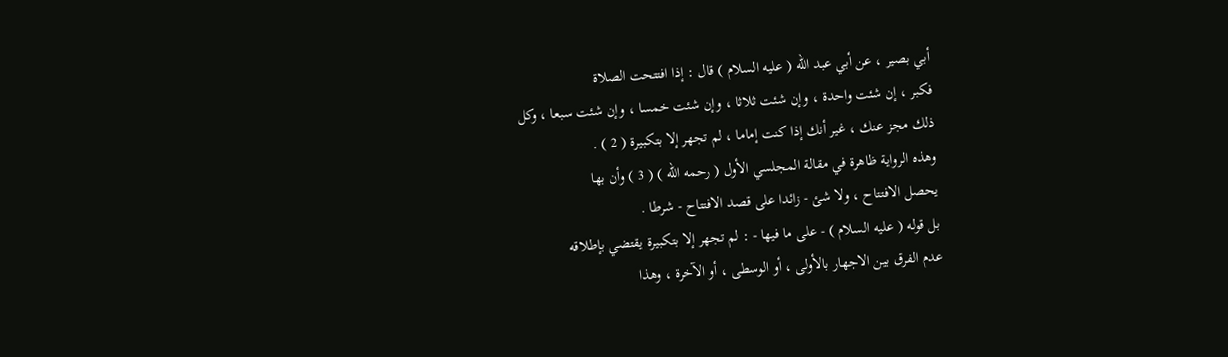أبي بصير ، عن أبي عبد الله ( عليه السلام ) قال : إذا افتتحت الصلاة
فكبر ، إن شئت واحدة ، وإن شئت ثلاثا ، وإن شئت خمسا ، وإن شئت سبعا ، وكل
ذلك مجز عنك ، غير أنك إذا كنت إماما ، لم تجهر إلا بتكبيرة ( 2 ) .
وهذه الرواية ظاهرة في مقالة المجلسي الأول ( رحمه الله ) ( 3 ) وأن بها
يحصل الافتتاح ، ولا شئ - زائدا على قصد الافتتاح - شرطا .
بل قوله ( عليه السلام ) - على ما فيها - : لم تجهر إلا بتكبيرة يقتضي بإطلاقه
عدم الفرق بين الاجهار بالأولى ، أو الوسطى ، أو الآخرة ، وهذا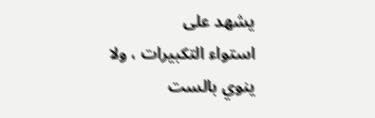يشهد على
استواء التكبيرات ، ولا ينوي بالست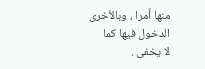منها أمرا ، وبالأخرى الدخول فيها كما
لا يخفى .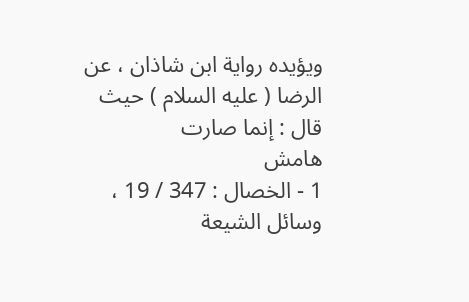ويؤيده رواية ابن شاذان ، عن الرضا ( عليه السلام ) حيث قال : إنما صارت
هامش
1 - الخصال : 347 / 19 ، وسائل الشيعة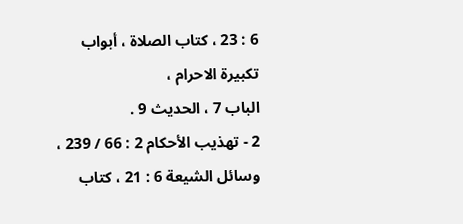6 : 23 ، كتاب الصلاة ، أبواب تكبيرة الاحرام ،
الباب 7 ، الحديث 9 .
2 - تهذيب الأحكام 2 : 66 / 239 ، وسائل الشيعة 6 : 21 ، كتاب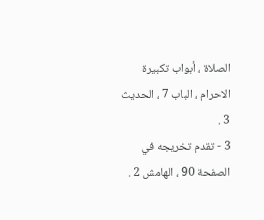الصلاة ، أبواب تكبيرة
الاحرام ، الباب 7 ، الحديث 3 .
3 - تقدم تخريجه في الصفحة 90 ، الهامش 2 .